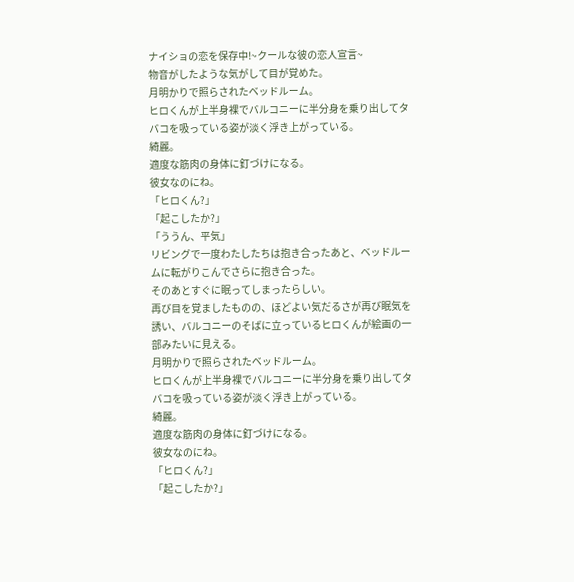ナイショの恋を保存中!~クールな彼の恋人宣言~
物音がしたような気がして目が覚めた。
月明かりで照らされたベッドルーム。
ヒロくんが上半身裸でバルコニーに半分身を乗り出してタバコを吸っている姿が淡く浮き上がっている。
綺麗。
適度な筋肉の身体に釘づけになる。
彼女なのにね。
「ヒロくん?」
「起こしたか?」
「ううん、平気」
リビングで一度わたしたちは抱き合ったあと、ベッドルームに転がりこんでさらに抱き合った。
そのあとすぐに眠ってしまったらしい。
再び目を覚ましたものの、ほどよい気だるさが再び眠気を誘い、バルコニーのそばに立っているヒロくんが絵画の一部みたいに見える。
月明かりで照らされたベッドルーム。
ヒロくんが上半身裸でバルコニーに半分身を乗り出してタバコを吸っている姿が淡く浮き上がっている。
綺麗。
適度な筋肉の身体に釘づけになる。
彼女なのにね。
「ヒロくん?」
「起こしたか?」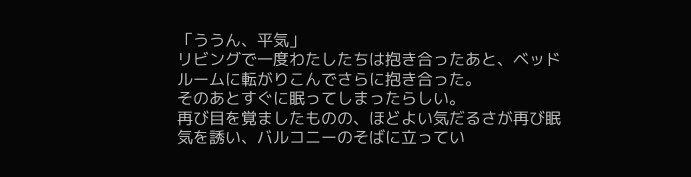「ううん、平気」
リビングで一度わたしたちは抱き合ったあと、ベッドルームに転がりこんでさらに抱き合った。
そのあとすぐに眠ってしまったらしい。
再び目を覚ましたものの、ほどよい気だるさが再び眠気を誘い、バルコニーのそばに立ってい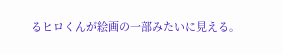るヒロくんが絵画の一部みたいに見える。